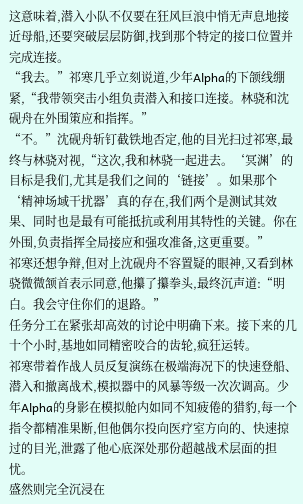这意味着,潜入小队不仅要在狂风巨浪中悄无声息地接近母船,还要突破层层防御,找到那个特定的接口位置并完成连接。
“我去。”祁寒几乎立刻说道,少年Alpha的下颌线绷紧,“我带领突击小组负责潜入和接口连接。林骁和沈砚舟在外围策应和指挥。”
“不。”沈砚舟斩钉截铁地否定,他的目光扫过祁寒,最终与林骁对视,“这次,我和林骁一起进去。‘冥渊’的目标是我们,尤其是我们之间的‘链接’。如果那个‘精神场域干扰器’真的存在,我们两个是测试其效果、同时也是最有可能抵抗或利用其特性的关键。你在外围,负责指挥全局接应和强攻准备,这更重要。”
祁寒还想争辩,但对上沈砚舟不容置疑的眼神,又看到林骁微微颔首表示同意,他攥了攥拳头,最终沉声道:“明白。我会守住你们的退路。”
任务分工在紧张却高效的讨论中明确下来。接下来的几十个小时,基地如同精密咬合的齿轮,疯狂运转。
祁寒带着作战人员反复演练在极端海况下的快速登船、潜入和撤离战术,模拟器中的风暴等级一次次调高。少年Alpha的身影在模拟舱内如同不知疲倦的猎豹,每一个指令都精准果断,但他偶尔投向医疗室方向的、快速掠过的目光,泄露了他心底深处那份超越战术层面的担忧。
盛然则完全沉浸在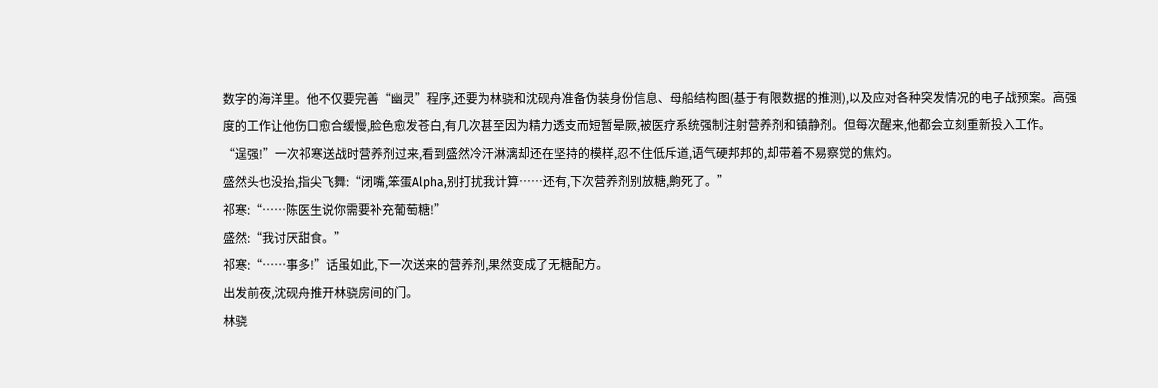数字的海洋里。他不仅要完善“幽灵”程序,还要为林骁和沈砚舟准备伪装身份信息、母船结构图(基于有限数据的推测),以及应对各种突发情况的电子战预案。高强度的工作让他伤口愈合缓慢,脸色愈发苍白,有几次甚至因为精力透支而短暂晕厥,被医疗系统强制注射营养剂和镇静剂。但每次醒来,他都会立刻重新投入工作。
“逞强!”一次祁寒送战时营养剂过来,看到盛然冷汗淋漓却还在坚持的模样,忍不住低斥道,语气硬邦邦的,却带着不易察觉的焦灼。
盛然头也没抬,指尖飞舞:“闭嘴,笨蛋Alpha,别打扰我计算……还有,下次营养剂别放糖,齁死了。”
祁寒:“……陈医生说你需要补充葡萄糖!”
盛然:“我讨厌甜食。”
祁寒:“……事多!”话虽如此,下一次送来的营养剂,果然变成了无糖配方。
出发前夜,沈砚舟推开林骁房间的门。
林骁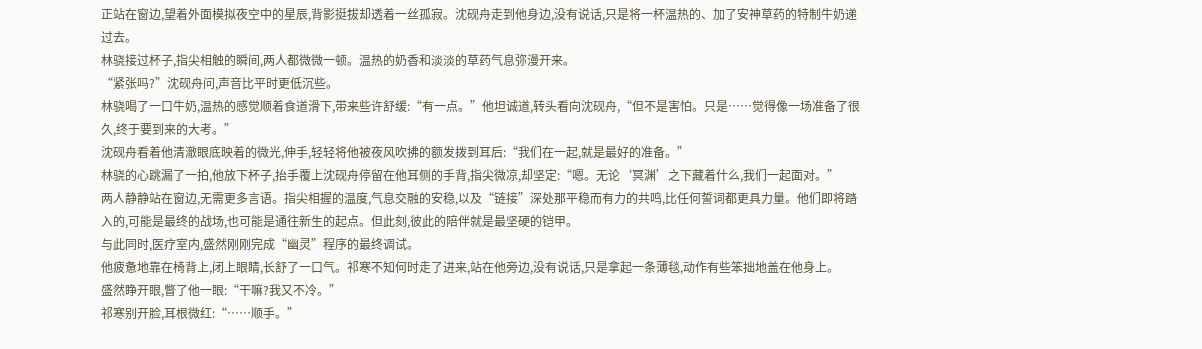正站在窗边,望着外面模拟夜空中的星辰,背影挺拔却透着一丝孤寂。沈砚舟走到他身边,没有说话,只是将一杯温热的、加了安神草药的特制牛奶递过去。
林骁接过杯子,指尖相触的瞬间,两人都微微一顿。温热的奶香和淡淡的草药气息弥漫开来。
“紧张吗?”沈砚舟问,声音比平时更低沉些。
林骁喝了一口牛奶,温热的感觉顺着食道滑下,带来些许舒缓:“有一点。”他坦诚道,转头看向沈砚舟,“但不是害怕。只是……觉得像一场准备了很久,终于要到来的大考。”
沈砚舟看着他清澈眼底映着的微光,伸手,轻轻将他被夜风吹拂的额发拨到耳后:“我们在一起,就是最好的准备。”
林骁的心跳漏了一拍,他放下杯子,抬手覆上沈砚舟停留在他耳侧的手背,指尖微凉,却坚定:“嗯。无论‘冥渊’之下藏着什么,我们一起面对。”
两人静静站在窗边,无需更多言语。指尖相握的温度,气息交融的安稳,以及“链接”深处那平稳而有力的共鸣,比任何誓词都更具力量。他们即将踏入的,可能是最终的战场,也可能是通往新生的起点。但此刻,彼此的陪伴就是最坚硬的铠甲。
与此同时,医疗室内,盛然刚刚完成“幽灵”程序的最终调试。
他疲惫地靠在椅背上,闭上眼睛,长舒了一口气。祁寒不知何时走了进来,站在他旁边,没有说话,只是拿起一条薄毯,动作有些笨拙地盖在他身上。
盛然睁开眼,瞥了他一眼:“干嘛?我又不冷。”
祁寒别开脸,耳根微红:“……顺手。”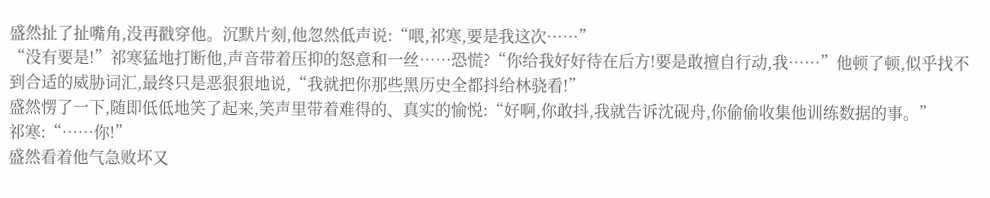盛然扯了扯嘴角,没再戳穿他。沉默片刻,他忽然低声说:“喂,祁寒,要是我这次……”
“没有要是!”祁寒猛地打断他,声音带着压抑的怒意和一丝……恐慌?“你给我好好待在后方!要是敢擅自行动,我……”他顿了顿,似乎找不到合适的威胁词汇,最终只是恶狠狠地说,“我就把你那些黑历史全都抖给林骁看!”
盛然愣了一下,随即低低地笑了起来,笑声里带着难得的、真实的愉悦:“好啊,你敢抖,我就告诉沈砚舟,你偷偷收集他训练数据的事。”
祁寒:“……你!”
盛然看着他气急败坏又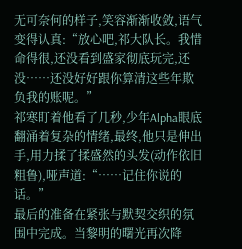无可奈何的样子,笑容渐渐收敛,语气变得认真:“放心吧,祁大队长。我惜命得很,还没看到盛家彻底玩完,还没……还没好好跟你算清这些年欺负我的账呢。”
祁寒盯着他看了几秒,少年Alpha眼底翻涌着复杂的情绪,最终,他只是伸出手,用力揉了揉盛然的头发(动作依旧粗鲁),哑声道:“……记住你说的话。”
最后的准备在紧张与默契交织的氛围中完成。当黎明的曙光再次降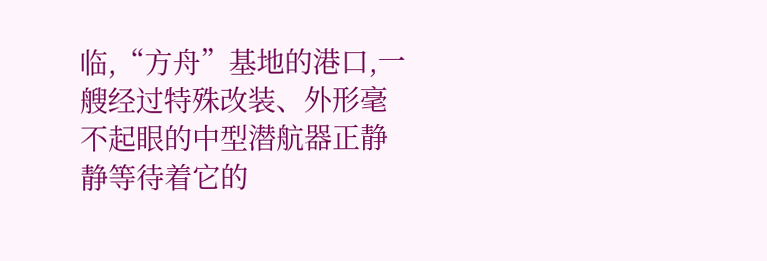临,“方舟”基地的港口,一艘经过特殊改装、外形毫不起眼的中型潜航器正静静等待着它的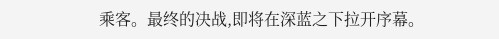乘客。最终的决战,即将在深蓝之下拉开序幕。